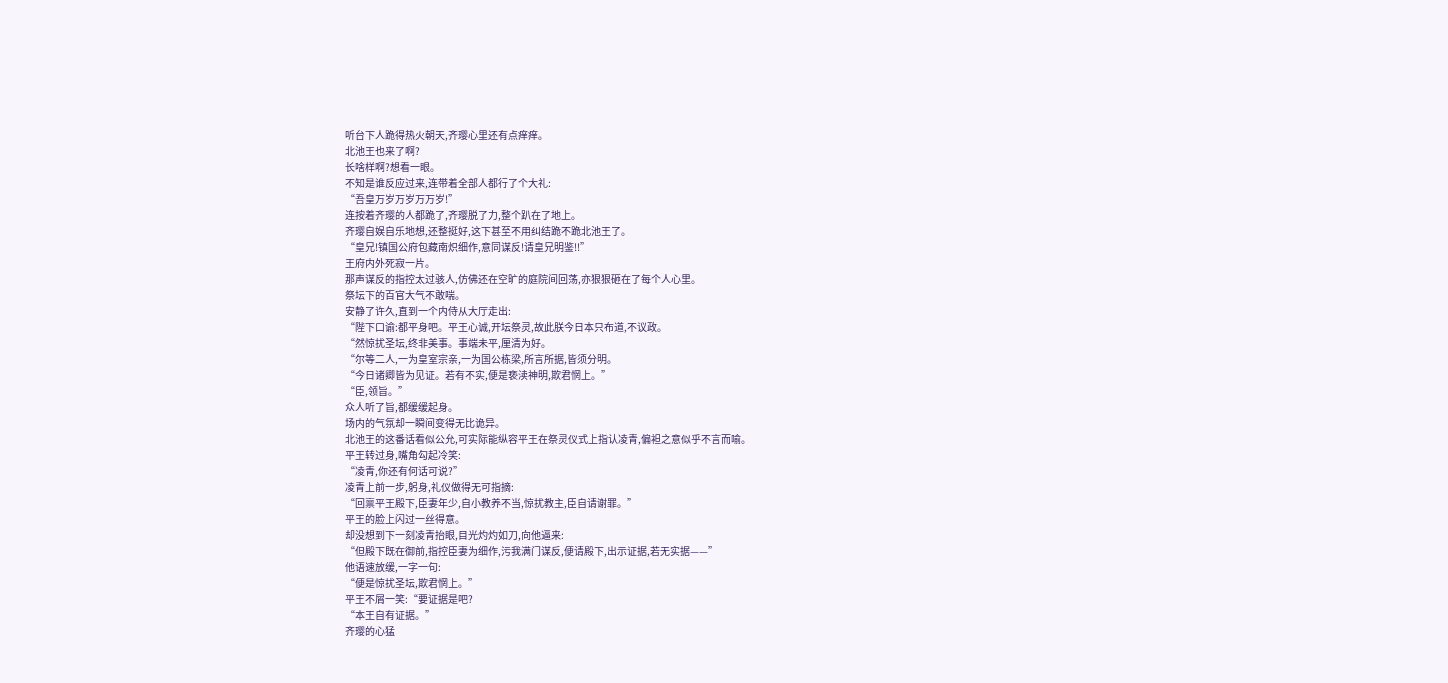听台下人跪得热火朝天,齐璎心里还有点痒痒。
北池王也来了啊?
长啥样啊?想看一眼。
不知是谁反应过来,连带着全部人都行了个大礼:
“吾皇万岁万岁万万岁!”
连按着齐璎的人都跪了,齐璎脱了力,整个趴在了地上。
齐璎自娱自乐地想,还整挺好,这下甚至不用纠结跪不跪北池王了。
“皇兄!镇国公府包藏南炽细作,意同谋反!请皇兄明鉴!!”
王府内外死寂一片。
那声谋反的指控太过骇人,仿佛还在空旷的庭院间回荡,亦狠狠砸在了每个人心里。
祭坛下的百官大气不敢喘。
安静了许久,直到一个内侍从大厅走出:
“陛下口谕:都平身吧。平王心诚,开坛祭灵,故此朕今日本只布道,不议政。
“然惊扰圣坛,终非美事。事端未平,厘清为好。
“尔等二人,一为皇室宗亲,一为国公栋梁,所言所据,皆须分明。
“今日诸卿皆为见证。若有不实,便是亵渎神明,欺君惘上。”
“臣,领旨。”
众人听了旨,都缓缓起身。
场内的气氛却一瞬间变得无比诡异。
北池王的这番话看似公允,可实际能纵容平王在祭灵仪式上指认凌青,偏袒之意似乎不言而喻。
平王转过身,嘴角勾起冷笑:
“凌青,你还有何话可说?”
凌青上前一步,躬身,礼仪做得无可指摘:
“回禀平王殿下,臣妻年少,自小教养不当,惊扰教主,臣自请谢罪。”
平王的脸上闪过一丝得意。
却没想到下一刻凌青抬眼,目光灼灼如刀,向他逼来:
“但殿下既在御前,指控臣妻为细作,污我满门谋反,便请殿下,出示证据,若无实据——”
他语速放缓,一字一句:
“便是惊扰圣坛,欺君惘上。”
平王不屑一笑:“要证据是吧?
“本王自有证据。”
齐璎的心猛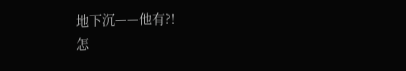地下沉——他有?!
怎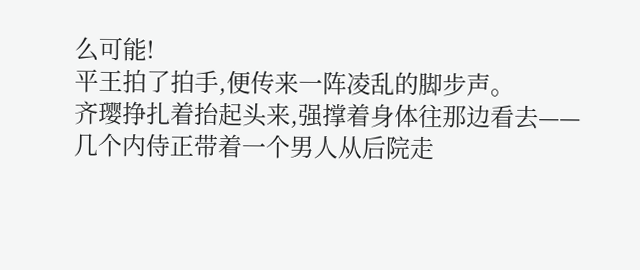么可能!
平王拍了拍手,便传来一阵凌乱的脚步声。
齐璎挣扎着抬起头来,强撑着身体往那边看去——
几个内侍正带着一个男人从后院走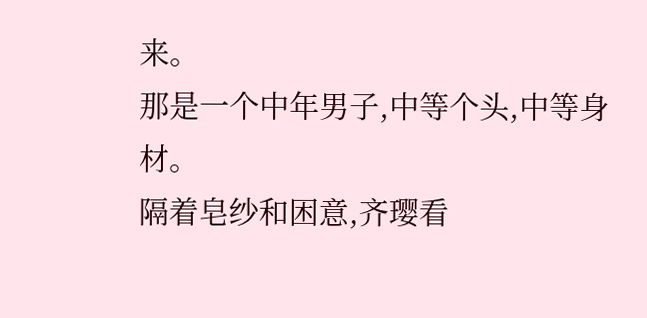来。
那是一个中年男子,中等个头,中等身材。
隔着皂纱和困意,齐璎看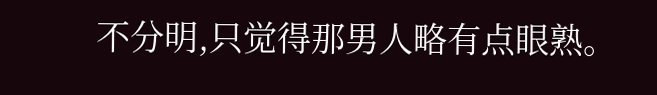不分明,只觉得那男人略有点眼熟。